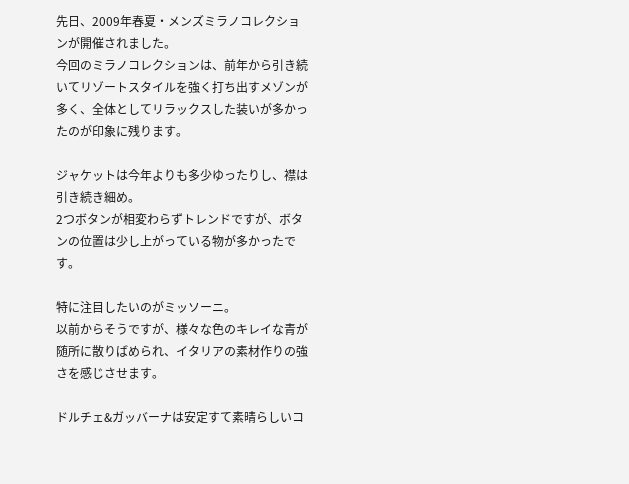先日、2009年春夏・メンズミラノコレクションが開催されました。
今回のミラノコレクションは、前年から引き続いてリゾートスタイルを強く打ち出すメゾンが多く、全体としてリラックスした装いが多かったのが印象に残ります。

ジャケットは今年よりも多少ゆったりし、襟は引き続き細め。
2つボタンが相変わらずトレンドですが、ボタンの位置は少し上がっている物が多かったです。

特に注目したいのがミッソーニ。
以前からそうですが、様々な色のキレイな青が随所に散りばめられ、イタリアの素材作りの強さを感じさせます。

ドルチェ&ガッバーナは安定すて素晴らしいコ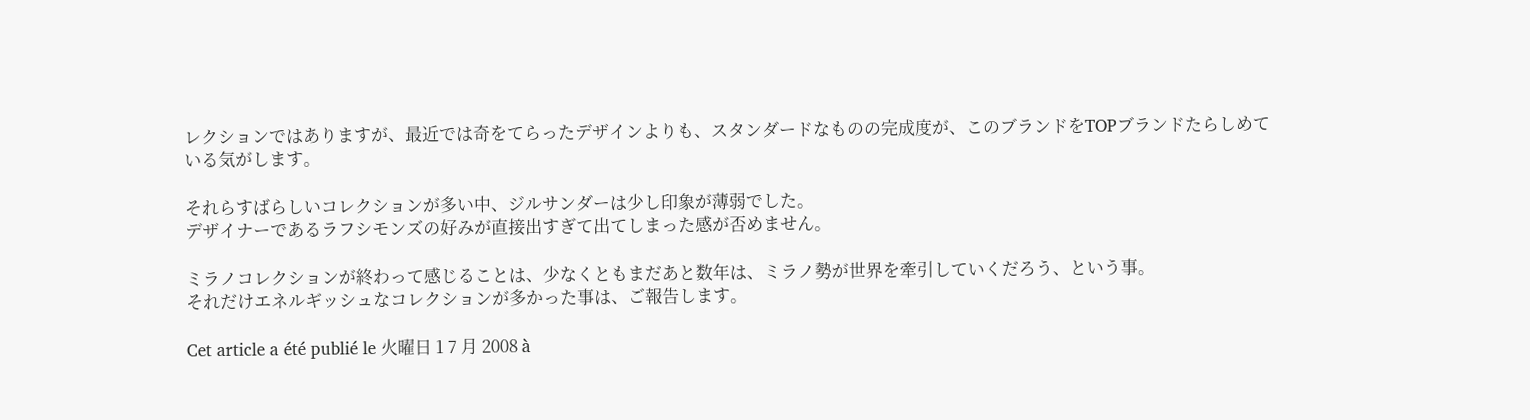レクションではありますが、最近では奇をてらったデザインよりも、スタンダードなものの完成度が、このブランドをTOPブランドたらしめている気がします。

それらすばらしいコレクションが多い中、ジルサンダーは少し印象が薄弱でした。
デザイナーであるラフシモンズの好みが直接出すぎて出てしまった感が否めません。

ミラノコレクションが終わって感じることは、少なくともまだあと数年は、ミラノ勢が世界を牽引していくだろう、という事。
それだけエネルギッシュなコレクションが多かった事は、ご報告します。

Cet article a été publié le 火曜日 1 7 月 2008 à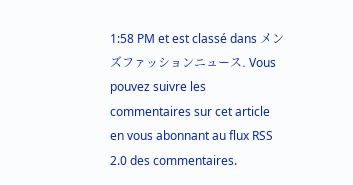1:58 PM et est classé dans メンズファッションニュース. Vous pouvez suivre les commentaires sur cet article en vous abonnant au flux RSS 2.0 des commentaires.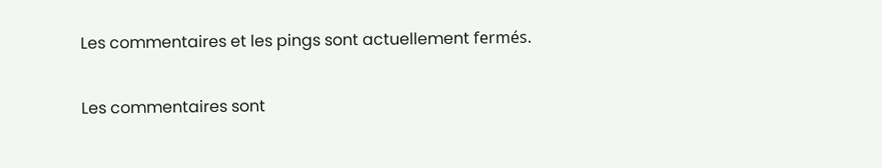Les commentaires et les pings sont actuellement fermés.

Les commentaires sont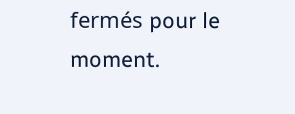fermés pour le moment.